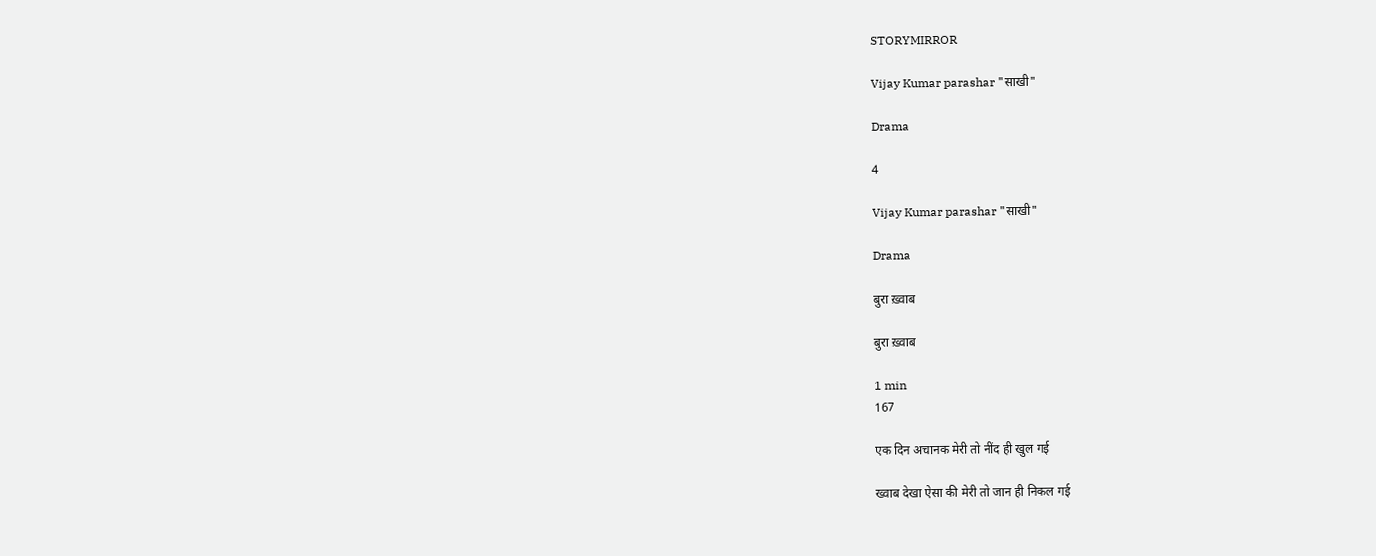STORYMIRROR

Vijay Kumar parashar "साखी"

Drama

4

Vijay Kumar parashar "साखी"

Drama

बुरा ख़्वाब

बुरा ख़्वाब

1 min
167

एक दिन अचानक मेरी तो नींद ही खुल गई

ख्वाब देखा ऐसा की मेरी तो जान ही निकल गई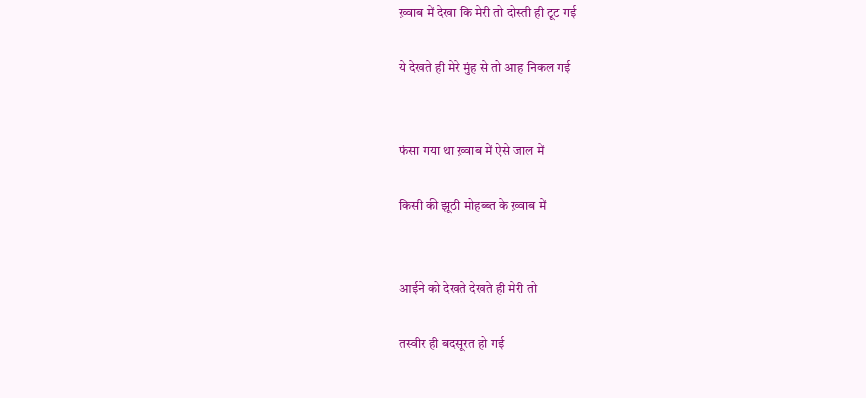ख़्वाब में देखा कि मेरी तो दोस्ती ही टूट गई

ये देखते ही मेरे मुंह से तो आह निकल गई


फंसा गया था ख़्वाब में ऐसे जाल में

किसी की झूठी मोहब्ब्त के ख़्वाब में


आईने को देखते देखते ही मेरी तो

तस्वीर ही बदसूरत हो गई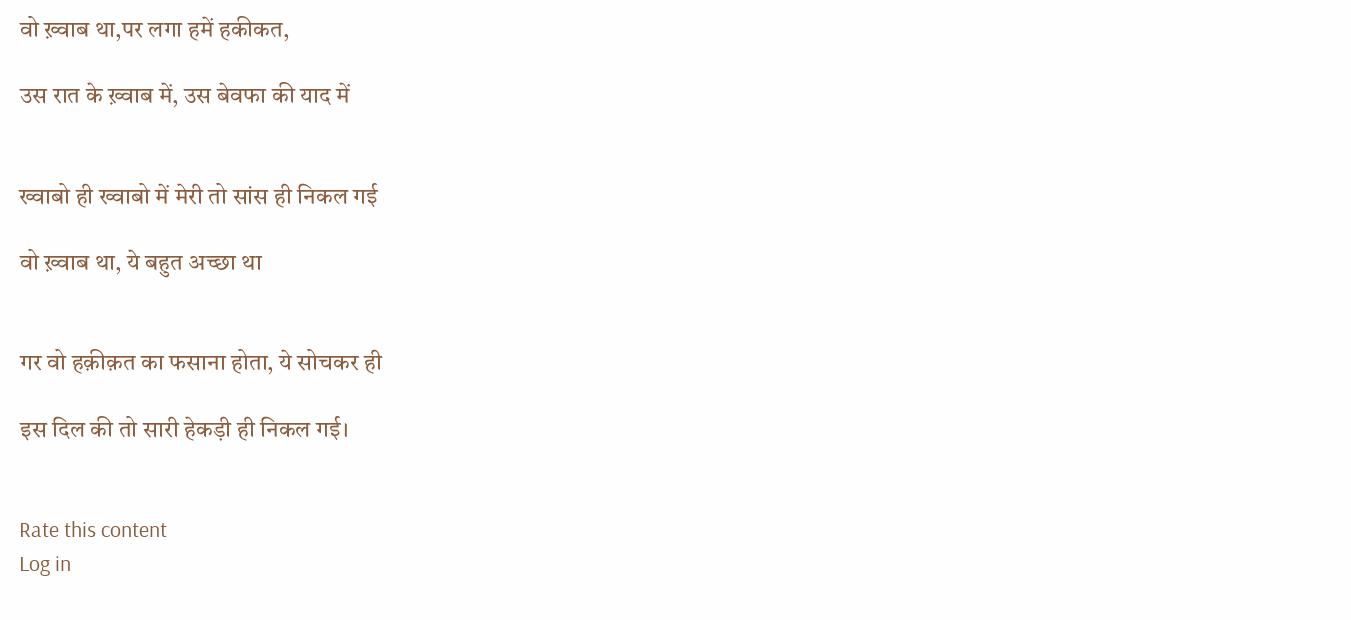वो ख़्वाब था,पर लगा हमें हकीकत,

उस रात के ख़्वाब में, उस बेवफा की याद में


ख्वाबो ही ख्वाबो में मेरी तो सांस ही निकल गई

वो ख़्वाब था, ये बहुत अच्छा था


गर वो हक़ीक़त का फसाना होता, ये सोचकर ही

इस दिल की तो सारी हेकड़ी ही निकल गई।


Rate this content
Log in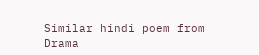Similar hindi poem from Drama